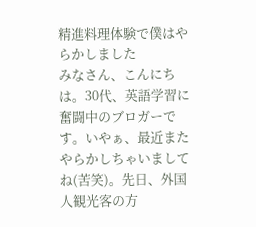精進料理体験で僕はやらかしました
みなさん、こんにちは。30代、英語学習に奮闘中のブロガーです。いやぁ、最近またやらかしちゃいましてね(苦笑)。先日、外国人観光客の方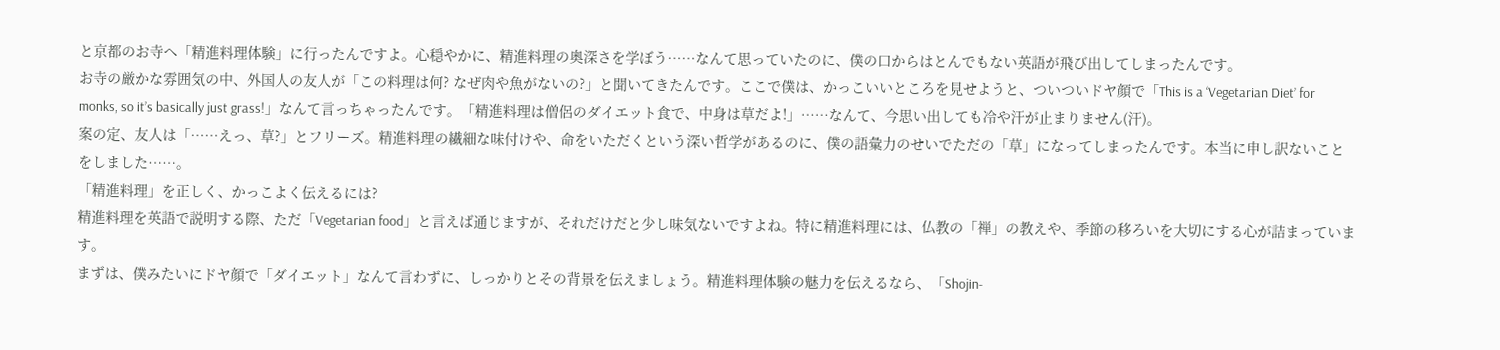と京都のお寺へ「精進料理体験」に行ったんですよ。心穏やかに、精進料理の奥深さを学ぼう……なんて思っていたのに、僕の口からはとんでもない英語が飛び出してしまったんです。
お寺の厳かな雰囲気の中、外国人の友人が「この料理は何? なぜ肉や魚がないの?」と聞いてきたんです。ここで僕は、かっこいいところを見せようと、ついついドヤ顔で「This is a ‘Vegetarian Diet’ for monks, so it’s basically just grass!」なんて言っちゃったんです。「精進料理は僧侶のダイエット食で、中身は草だよ!」……なんて、今思い出しても冷や汗が止まりません(汗)。
案の定、友人は「……えっ、草?」とフリーズ。精進料理の繊細な味付けや、命をいただくという深い哲学があるのに、僕の語彙力のせいでただの「草」になってしまったんです。本当に申し訳ないことをしました……。
「精進料理」を正しく、かっこよく伝えるには?
精進料理を英語で説明する際、ただ「Vegetarian food」と言えば通じますが、それだけだと少し味気ないですよね。特に精進料理には、仏教の「禅」の教えや、季節の移ろいを大切にする心が詰まっています。
まずは、僕みたいにドヤ顔で「ダイエット」なんて言わずに、しっかりとその背景を伝えましょう。精進料理体験の魅力を伝えるなら、「Shojin-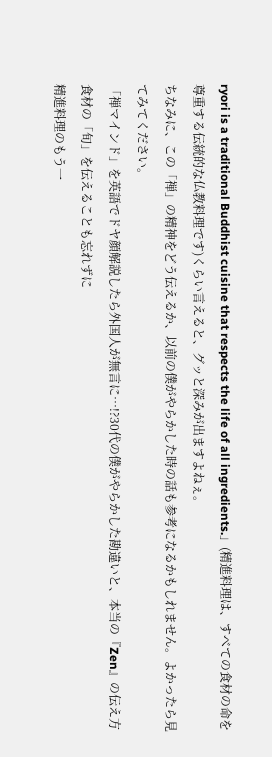ryori is a traditional Buddhist cuisine that respects the life of all ingredients.」(精進料理は、すべての食材の命を尊重する伝統的な仏教料理です)くらい言えると、グッと深みが出ますよねぇ。
ちなみに、この「禅」の精神をどう伝えるか、以前の僕がやらかした時の話も参考になるかもしれません。よかったら見てみてください。
「禅マインド」を英語でドヤ顔解説したら外国人が無言に…!?30代の僕がやらかした勘違いと、本当の『Zen』の伝え方
食材の「旬」を伝えることも忘れずに
精進料理のもう一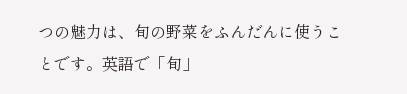つの魅力は、旬の野菜をふんだんに使うことです。英語で「旬」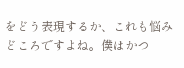をどう表現するか、これも悩みどころですよね。僕はかつ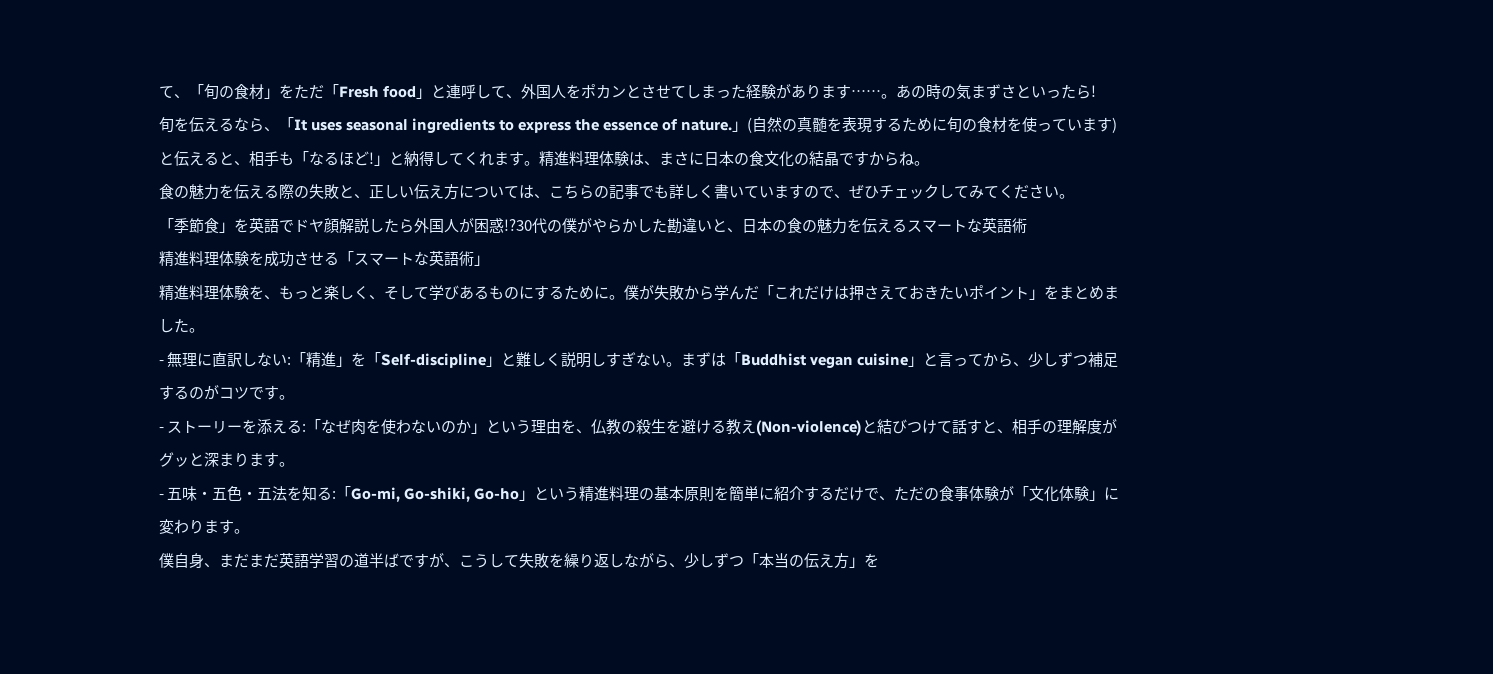て、「旬の食材」をただ「Fresh food」と連呼して、外国人をポカンとさせてしまった経験があります……。あの時の気まずさといったら!
旬を伝えるなら、「It uses seasonal ingredients to express the essence of nature.」(自然の真髄を表現するために旬の食材を使っています)と伝えると、相手も「なるほど!」と納得してくれます。精進料理体験は、まさに日本の食文化の結晶ですからね。
食の魅力を伝える際の失敗と、正しい伝え方については、こちらの記事でも詳しく書いていますので、ぜひチェックしてみてください。
「季節食」を英語でドヤ顔解説したら外国人が困惑!?30代の僕がやらかした勘違いと、日本の食の魅力を伝えるスマートな英語術
精進料理体験を成功させる「スマートな英語術」
精進料理体験を、もっと楽しく、そして学びあるものにするために。僕が失敗から学んだ「これだけは押さえておきたいポイント」をまとめました。
- 無理に直訳しない:「精進」を「Self-discipline」と難しく説明しすぎない。まずは「Buddhist vegan cuisine」と言ってから、少しずつ補足するのがコツです。
- ストーリーを添える:「なぜ肉を使わないのか」という理由を、仏教の殺生を避ける教え(Non-violence)と結びつけて話すと、相手の理解度がグッと深まります。
- 五味・五色・五法を知る:「Go-mi, Go-shiki, Go-ho」という精進料理の基本原則を簡単に紹介するだけで、ただの食事体験が「文化体験」に変わります。
僕自身、まだまだ英語学習の道半ばですが、こうして失敗を繰り返しながら、少しずつ「本当の伝え方」を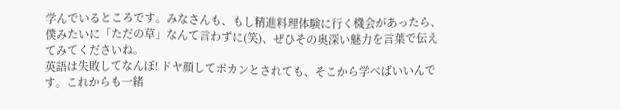学んでいるところです。みなさんも、もし精進料理体験に行く機会があったら、僕みたいに「ただの草」なんて言わずに(笑)、ぜひその奥深い魅力を言葉で伝えてみてくださいね。
英語は失敗してなんぼ! ドヤ顔してポカンとされても、そこから学べばいいんです。これからも一緒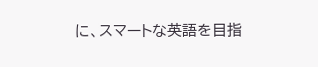に、スマートな英語を目指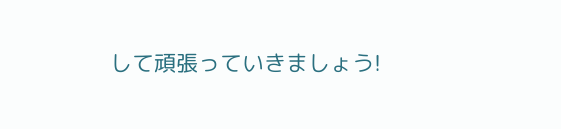して頑張っていきましょう!